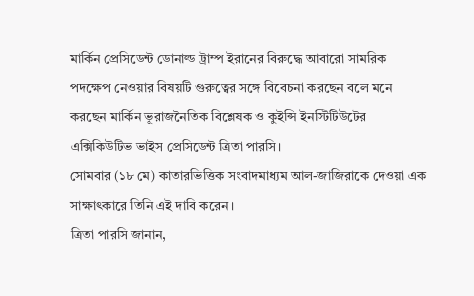মার্কিন প্রেসিডেন্ট ডোনাল্ড ট্রাম্প ইরানের বিরুদ্ধে আবারো সামরিক পদক্ষেপ নেওয়ার বিষয়টি গুরুত্বের সঙ্গে বিবেচনা করছেন বলে মনে করছেন মার্কিন ভূরাজনৈতিক বিশ্লেষক ও কুইন্সি ইনস্টিটিউটের এক্সিকিউটিভ ভাইস প্রেসিডেন্ট ত্রিতা পারসি।
সোমবার (১৮ মে) কাতারভিত্তিক সংবাদমাধ্যম আল-জাজিরাকে দেওয়া এক সাক্ষাৎকারে তিনি এই দাবি করেন।
ত্রিতা পারসি জানান,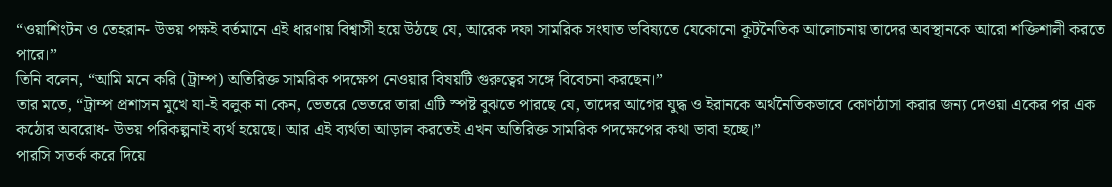“ওয়াশিংটন ও তেহরান- উভয় পক্ষই বর্তমানে এই ধারণায় বিশ্বাসী হয়ে উঠছে যে, আরেক দফা সামরিক সংঘাত ভবিষ্যতে যেকোনো কূটনৈতিক আলোচনায় তাদের অবস্থানকে আরো শক্তিশালী করতে পারে।”
তিনি বলেন, “আমি মনে করি (ট্রাম্প) অতিরিক্ত সামরিক পদক্ষেপ নেওয়ার বিষয়টি গুরুত্বের সঙ্গে বিবেচনা করছেন।”
তার মতে, “ট্রাম্প প্রশাসন মুখে যা-ই বলুক না কেন, ভেতরে ভেতরে তারা এটি স্পষ্ট বুঝতে পারছে যে, তাদের আগের যুদ্ধ ও ইরানকে অর্থনৈতিকভাবে কোণঠাসা করার জন্য দেওয়া একের পর এক কঠোর অবরোধ- উভয় পরিকল্পনাই ব্যর্থ হয়েছে। আর এই ব্যর্থতা আড়াল করতেই এখন অতিরিক্ত সামরিক পদক্ষেপের কথা ভাবা হচ্ছে।”
পারসি সতর্ক করে দিয়ে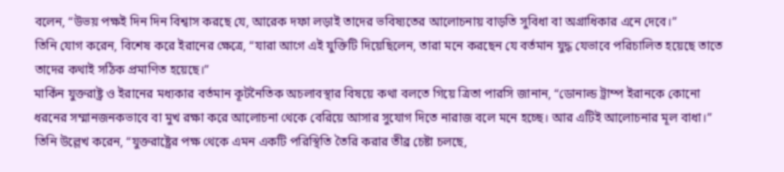বলেন, “উভয় পক্ষই দিন দিন বিশ্বাস করছে যে, আরেক দফা লড়াই তাদের ভবিষ্যতের আলোচনায় বাড়তি সুবিধা বা অগ্রাধিকার এনে দেবে।”
তিনি যোগ করেন, বিশেষ করে ইরানের ক্ষেত্রে, “যারা আগে এই যুক্তিটি দিয়েছিলেন, তারা মনে করছেন যে বর্তমান যুদ্ধ যেভাবে পরিচালিত হয়েছে তাতে তাদের কথাই সঠিক প্রমাণিত হয়েছে।”
মার্কিন যুক্তরাষ্ট্র ও ইরানের মধ্যকার বর্তমান কূটনৈতিক অচলাবস্থার বিষয়ে কথা বলতে গিয়ে ত্রিতা পারসি জানান, “ডোনাল্ড ট্রাম্প ইরানকে কোনো ধরনের সম্মানজনকভাবে বা মুখ রক্ষা করে আলোচনা থেকে বেরিয়ে আসার সুযোগ দিতে নারাজ বলে মনে হচ্ছে। আর এটিই আলোচনার মূল বাধা।”
তিনি উল্লেখ করেন, “যুক্তরাষ্ট্রের পক্ষ থেকে এমন একটি পরিস্থিতি তৈরি করার তীব্র চেষ্টা চলছে,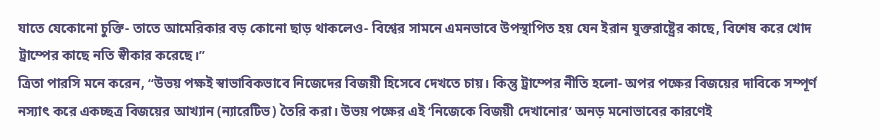যাতে যেকোনো চুক্তি- তাতে আমেরিকার বড় কোনো ছাড় থাকলেও- বিশ্বের সামনে এমনভাবে উপস্থাপিত হয় যেন ইরান যুক্তরাষ্ট্রের কাছে, বিশেষ করে খোদ ট্রাম্পের কাছে নতি স্বীকার করেছে।”
ত্রিতা পারসি মনে করেন, “উভয় পক্ষই স্বাভাবিকভাবে নিজেদের বিজয়ী হিসেবে দেখতে চায়। কিন্তু ট্রাম্পের নীতি হলো- অপর পক্ষের বিজয়ের দাবিকে সম্পূর্ণ নস্যাৎ করে একচ্ছত্র বিজয়ের আখ্যান (ন্যারেটিভ) তৈরি করা। উভয় পক্ষের এই ‘নিজেকে বিজয়ী দেখানোর’ অনড় মনোভাবের কারণেই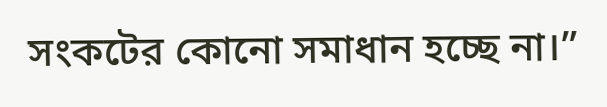সংকটের কোনো সমাধান হচ্ছে না।”